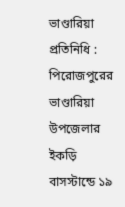ভাণ্ডারিয়া প্রতিনিধি : পিরোজপুরের ভাণ্ডারিয়া উপজেলার ইকড়ি বাসস্টান্ডে ১৯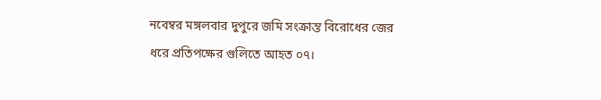নবেম্বর মঙ্গলবার দুপুরে জমি সংক্রান্ত বিরোধের জের ধরে প্রতিপক্ষের গুলিতে আহত ০৭।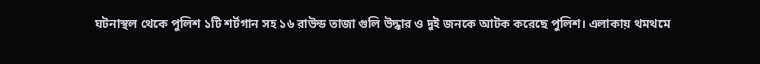ঘটনাস্থল থেকে পুলিশ ১টি শর্টগান সহ ১৬ রাউন্ড তাজা গুলি উদ্ধার ও দুই জনকে আটক করেছে পুলিশ। এলাকায় থমথমে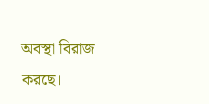অবস্থা বিরাজ করছে।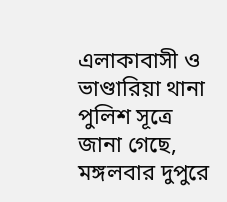এলাকাবাসী ও ভাণ্ডারিয়া থানা পুলিশ সূত্রে জানা গেছে, মঙ্গলবার দুপুরে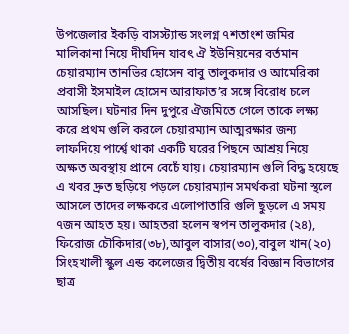উপজেলার ইকড়ি বাসস্ট্যান্ড সংলগ্ন ৭শতাংশ জমির মালিকানা নিয়ে দীর্ঘদিন যাবৎ ঐ ইউনিয়নের বর্তমান চেয়ারম্যান তানভির হোসেন বাবু তালুকদার ও আমেরিকা প্রবাসী ইসমাইল হোসেন আরাফাত’র সঙ্গে বিরোধ চলে আসছিল। ঘটনার দিন দুপুরে ঐজমিতে গেলে তাকে লক্ষ্য করে প্রথম গুলি করলে চেয়ারম্যান আত্মরক্ষার জন্য লাফদিয়ে পার্শ্বে থাকা একটি ঘরের পিছনে আশ্রয় নিয়ে অক্ষত অবস্থায় প্রানে বেচেঁ যায়। চেয়ারম্যান গুলি বিদ্ধ হয়েছে এ খবর দ্রুত ছড়িয়ে পড়লে চেয়ারম্যান সমর্থকরা ঘটনা স্থলে আসলে তাদের লক্ষকরে এলোপাতারি গুলি ছুড়লে এ সময় ৭জন আহত হয়। আহতরা হলেন স্বপন তালুকদার (২৪), ফিরোজ চৌকিদার(৩৮),আবুল বাসার(৩০),বাবুল খান(২০) সিংহখালী স্কুল এন্ড কলেজের দ্বিতীয় বর্ষের বিজ্ঞান বিভাগের ছাত্র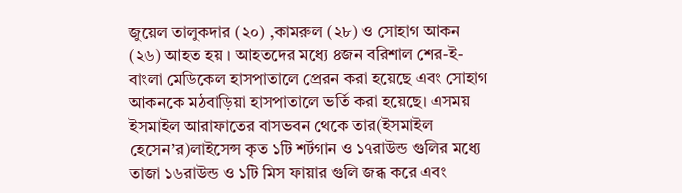জুয়েল তালুকদার (২০) ,কামরুল (২৮) ও সোহাগ আকন (২৬) আহত হয় । আহতদের মধ্যে ৪জন বরিশাল শের-ই-বাংলা মেডিকেল হাসপাতালে প্রেরন করা হয়েছে এবং সোহাগ আকনকে মঠবাড়িয়া হাসপাতালে ভর্তি করা হয়েছে। এসময় ইসমাইল আরাফাতের বাসভবন থেকে তার(ইসমাইল হেসেন’র)লাইসেন্স কৃত ১টি শর্টগান ও ১৭রাউন্ড গুলির মধ্যে তাজা ১৬রাউন্ড ও ১টি মিস ফায়ার গুলি জব্ধ করে এবং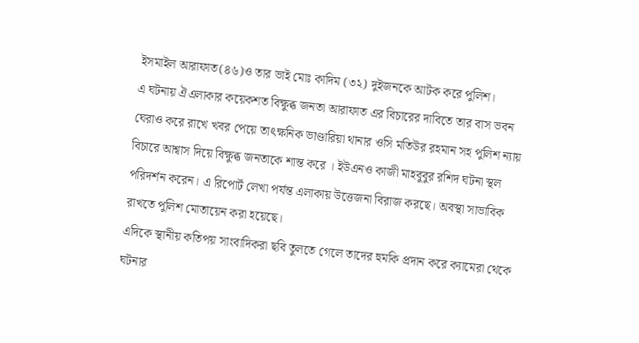ইসমাইল আরাফাত(৪৬)ও তার ভাই মোঃ কাদিম (৩২) দুইজনকে আটক করে পুলিশ।
এ ঘটনায় ঐএলাকার কয়েকশত বিক্ষুব্ধ জনতা আরাফাত এর বিচারের দাবিতে তার বাস ভবন ঘেরাও করে রাখে খবর পেয়ে তাৎক্ষনিক ভাণ্ডারিয়া থানার ওসি মতিউর রহমান সহ পুলিশ ন্যায় বিচারে আশ্বাস দিয়ে বিক্ষুব্ধ জনতাকে শান্ত করে । ইউএনও কাজী মাহবুবুর রশিদ ঘটনা স্থল পরিদর্শন করেন। এ রিপোর্ট লেখা পর্যন্ত এলাকায় উত্তেজনা বিরাজ করছে। অবস্থা সাভাবিক রাখতে পুলিশ মোতায়েন করা হয়েছে।
এদিকে স্থানীয় কতিপয় সাংবাদিকরা ছবি তুলতে গেলে তাদের হুমকি প্রদান করে ক্যামেরা থেকে ঘটনার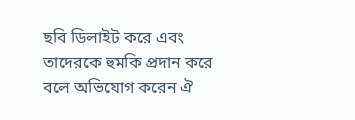ছবি ডিলাইট করে এবং তাদেরকে হুমকি প্রদান করে বলে অভিযোগ করেন ঐ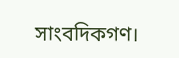সাংবদিকগণ।